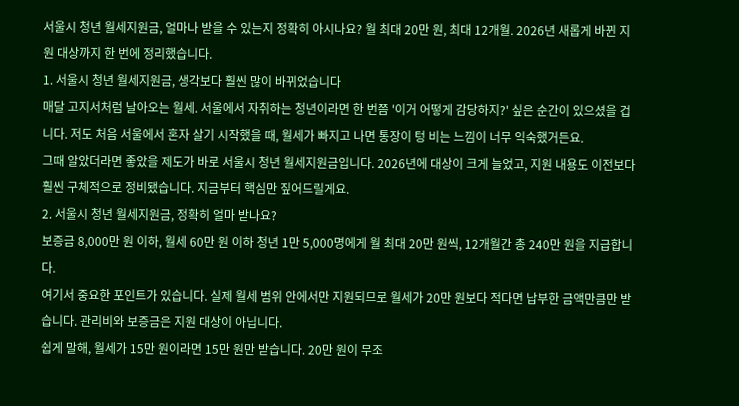서울시 청년 월세지원금, 얼마나 받을 수 있는지 정확히 아시나요? 월 최대 20만 원, 최대 12개월. 2026년 새롭게 바뀐 지원 대상까지 한 번에 정리했습니다.
1. 서울시 청년 월세지원금, 생각보다 훨씬 많이 바뀌었습니다
매달 고지서처럼 날아오는 월세. 서울에서 자취하는 청년이라면 한 번쯤 '이거 어떻게 감당하지?' 싶은 순간이 있으셨을 겁니다. 저도 처음 서울에서 혼자 살기 시작했을 때, 월세가 빠지고 나면 통장이 텅 비는 느낌이 너무 익숙했거든요.
그때 알았더라면 좋았을 제도가 바로 서울시 청년 월세지원금입니다. 2026년에 대상이 크게 늘었고, 지원 내용도 이전보다 훨씬 구체적으로 정비됐습니다. 지금부터 핵심만 짚어드릴게요.
2. 서울시 청년 월세지원금, 정확히 얼마 받나요?
보증금 8,000만 원 이하, 월세 60만 원 이하 청년 1만 5,000명에게 월 최대 20만 원씩, 12개월간 총 240만 원을 지급합니다.
여기서 중요한 포인트가 있습니다. 실제 월세 범위 안에서만 지원되므로 월세가 20만 원보다 적다면 납부한 금액만큼만 받습니다. 관리비와 보증금은 지원 대상이 아닙니다.
쉽게 말해, 월세가 15만 원이라면 15만 원만 받습니다. 20만 원이 무조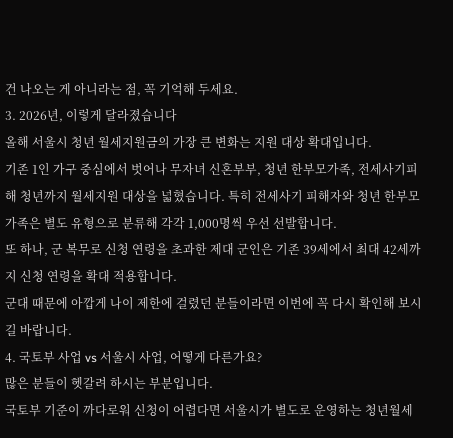건 나오는 게 아니라는 점, 꼭 기억해 두세요.
3. 2026년, 이렇게 달라졌습니다
올해 서울시 청년 월세지원금의 가장 큰 변화는 지원 대상 확대입니다.
기존 1인 가구 중심에서 벗어나 무자녀 신혼부부, 청년 한부모가족, 전세사기피해 청년까지 월세지원 대상을 넓혔습니다. 특히 전세사기 피해자와 청년 한부모가족은 별도 유형으로 분류해 각각 1,000명씩 우선 선발합니다.
또 하나, 군 복무로 신청 연령을 초과한 제대 군인은 기존 39세에서 최대 42세까지 신청 연령을 확대 적용합니다.
군대 때문에 아깝게 나이 제한에 걸렸던 분들이라면 이번에 꼭 다시 확인해 보시길 바랍니다.
4. 국토부 사업 vs 서울시 사업, 어떻게 다른가요?
많은 분들이 헷갈려 하시는 부분입니다.
국토부 기준이 까다로워 신청이 어렵다면 서울시가 별도로 운영하는 청년월세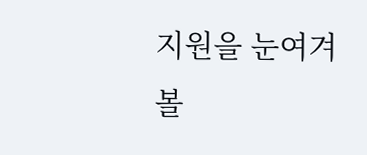지원을 눈여겨볼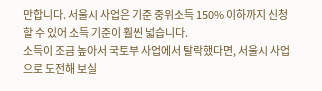만합니다. 서울시 사업은 기준 중위소득 150% 이하까지 신청할 수 있어 소득 기준이 훨씬 넓습니다.
소득이 조금 높아서 국토부 사업에서 탈락했다면, 서울시 사업으로 도전해 보실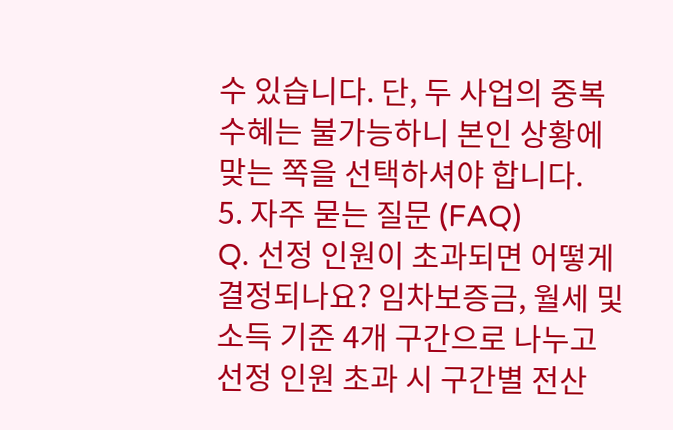수 있습니다. 단, 두 사업의 중복 수혜는 불가능하니 본인 상황에 맞는 쪽을 선택하셔야 합니다.
5. 자주 묻는 질문 (FAQ)
Q. 선정 인원이 초과되면 어떻게 결정되나요? 임차보증금, 월세 및 소득 기준 4개 구간으로 나누고 선정 인원 초과 시 구간별 전산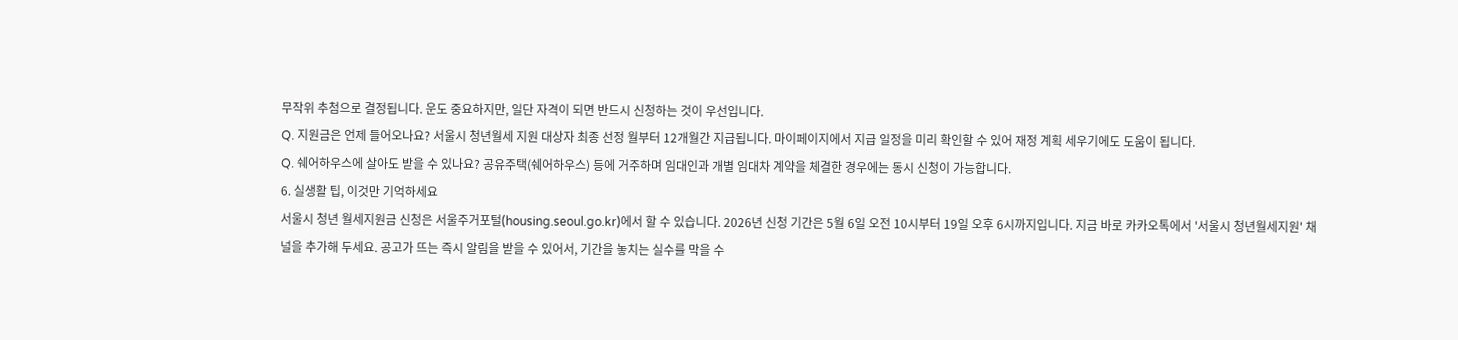무작위 추첨으로 결정됩니다. 운도 중요하지만, 일단 자격이 되면 반드시 신청하는 것이 우선입니다.
Q. 지원금은 언제 들어오나요? 서울시 청년월세 지원 대상자 최종 선정 월부터 12개월간 지급됩니다. 마이페이지에서 지급 일정을 미리 확인할 수 있어 재정 계획 세우기에도 도움이 됩니다.
Q. 쉐어하우스에 살아도 받을 수 있나요? 공유주택(쉐어하우스) 등에 거주하며 임대인과 개별 임대차 계약을 체결한 경우에는 동시 신청이 가능합니다.
6. 실생활 팁, 이것만 기억하세요
서울시 청년 월세지원금 신청은 서울주거포털(housing.seoul.go.kr)에서 할 수 있습니다. 2026년 신청 기간은 5월 6일 오전 10시부터 19일 오후 6시까지입니다. 지금 바로 카카오톡에서 '서울시 청년월세지원' 채널을 추가해 두세요. 공고가 뜨는 즉시 알림을 받을 수 있어서, 기간을 놓치는 실수를 막을 수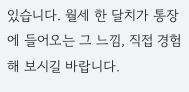있습니다. 월세 한 달치가 통장에 들어오는 그 느낌, 직접 경험해 보시길 바랍니다.